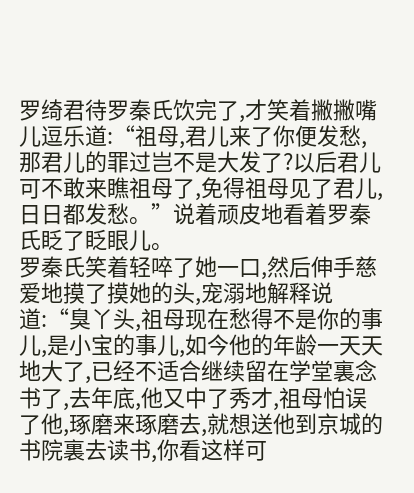罗绮君待罗秦氏饮完了,才笑着撇撇嘴儿逗乐道:“祖母,君儿来了你便发愁,那君儿的罪过岂不是大发了?以后君儿可不敢来瞧祖母了,免得祖母见了君儿,日日都发愁。”说着顽皮地看着罗秦氏眨了眨眼儿。
罗秦氏笑着轻啐了她一口,然后伸手慈爱地摸了摸她的头,宠溺地解释说道:“臭丫头,祖母现在愁得不是你的事儿,是小宝的事儿,如今他的年龄一天天地大了,已经不适合继续留在学堂裏念书了,去年底,他又中了秀才,祖母怕误了他,琢磨来琢磨去,就想送他到京城的书院裏去读书,你看这样可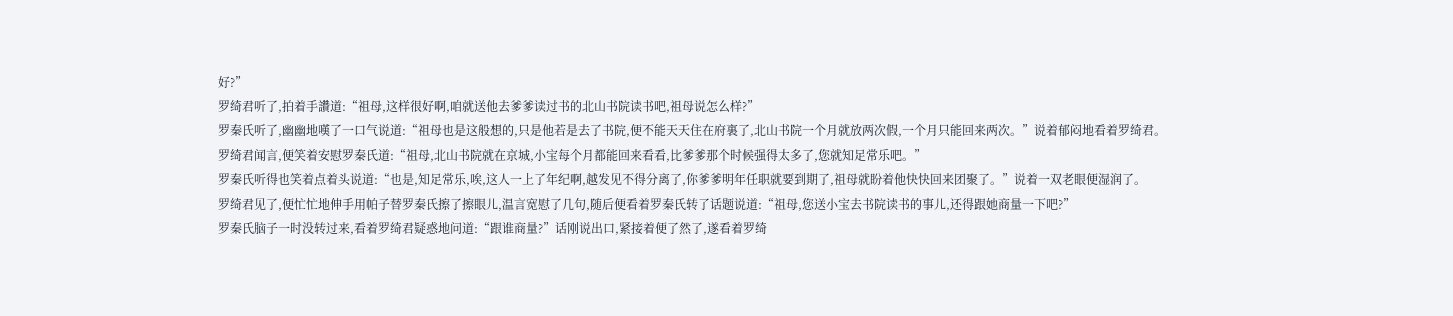好?”
罗绮君听了,拍着手讚道:“祖母,这样很好啊,咱就送他去爹爹读过书的北山书院读书吧,祖母说怎么样?”
罗秦氏听了,幽幽地嘆了一口气说道:“祖母也是这般想的,只是他若是去了书院,便不能天天住在府裏了,北山书院一个月就放两次假,一个月只能回来两次。”说着郁闷地看着罗绮君。
罗绮君闻言,便笑着安慰罗秦氏道:“祖母,北山书院就在京城,小宝每个月都能回来看看,比爹爹那个时候强得太多了,您就知足常乐吧。”
罗秦氏听得也笑着点着头说道:“也是,知足常乐,唉,这人一上了年纪啊,越发见不得分离了,你爹爹明年任职就要到期了,祖母就盼着他快快回来团聚了。”说着一双老眼便湿润了。
罗绮君见了,便忙忙地伸手用帕子替罗秦氏擦了擦眼儿,温言宽慰了几句,随后便看着罗秦氏转了话题说道:“祖母,您送小宝去书院读书的事儿,还得跟她商量一下吧?”
罗秦氏脑子一时没转过来,看着罗绮君疑惑地问道:“跟谁商量?”话刚说出口,紧接着便了然了,遂看着罗绮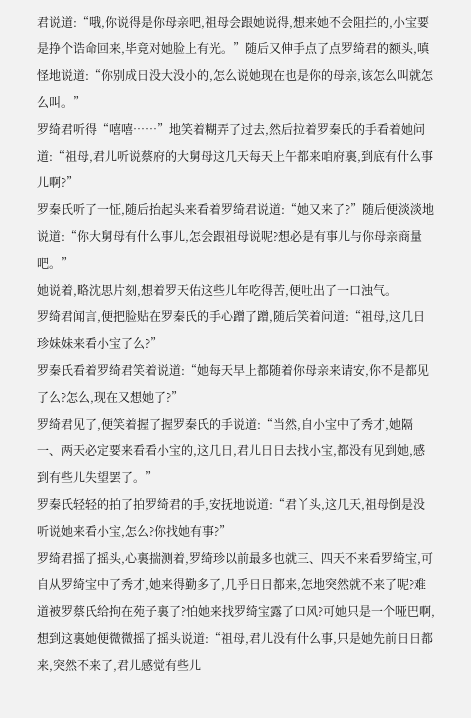君说道:“哦,你说得是你母亲吧,祖母会跟她说得,想来她不会阻拦的,小宝要是挣个诰命回来,毕竟对她脸上有光。”随后又伸手点了点罗绮君的额头,嗔怪地说道:“你别成日没大没小的,怎么说她现在也是你的母亲,该怎么叫就怎么叫。”
罗绮君听得“嘻嘻……”地笑着糊弄了过去,然后拉着罗秦氏的手看着她问道:“祖母,君儿听说蔡府的大舅母这几天每天上午都来咱府裏,到底有什么事儿啊?”
罗秦氏听了一怔,随后抬起头来看着罗绮君说道:“她又来了?”随后便淡淡地说道:“你大舅母有什么事儿,怎会跟祖母说呢?想必是有事儿与你母亲商量吧。”
她说着,略沈思片刻,想着罗天佑这些儿年吃得苦,便吐出了一口浊气。
罗绮君闻言,便把脸贴在罗秦氏的手心蹭了蹭,随后笑着问道:“祖母,这几日珍妹妹来看小宝了么?”
罗秦氏看着罗绮君笑着说道:“她每天早上都随着你母亲来请安,你不是都见了么?怎么,现在又想她了?”
罗绮君见了,便笑着握了握罗秦氏的手说道:“当然,自小宝中了秀才,她隔一、两天必定要来看看小宝的,这几日,君儿日日去找小宝,都没有见到她,感到有些儿失望罢了。”
罗秦氏轻轻的拍了拍罗绮君的手,安抚地说道:“君丫头,这几天,祖母倒是没听说她来看小宝,怎么?你找她有事?”
罗绮君摇了摇头,心裏揣测着,罗绮珍以前最多也就三、四天不来看罗绮宝,可自从罗绮宝中了秀才,她来得勤多了,几乎日日都来,怎地突然就不来了呢?难道被罗蔡氏给拘在苑子裏了?怕她来找罗绮宝露了口风?可她只是一个哑巴啊,想到这裏她便微微摇了摇头说道:“祖母,君儿没有什么事,只是她先前日日都来,突然不来了,君儿感觉有些儿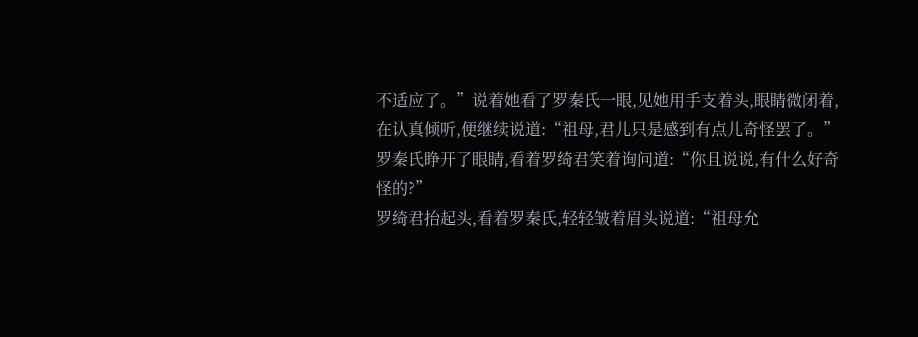不适应了。”说着她看了罗秦氏一眼,见她用手支着头,眼睛微闭着,在认真倾听,便继续说道:“祖母,君儿只是感到有点儿奇怪罢了。”
罗秦氏睁开了眼睛,看着罗绮君笑着询问道:“你且说说,有什么好奇怪的?”
罗绮君抬起头,看着罗秦氏,轻轻皱着眉头说道:“祖母允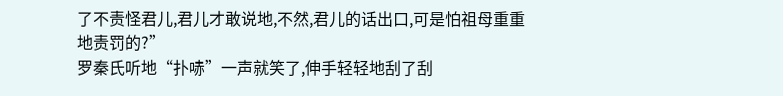了不责怪君儿,君儿才敢说地,不然,君儿的话出口,可是怕祖母重重地责罚的?”
罗秦氏听地“扑哧”一声就笑了,伸手轻轻地刮了刮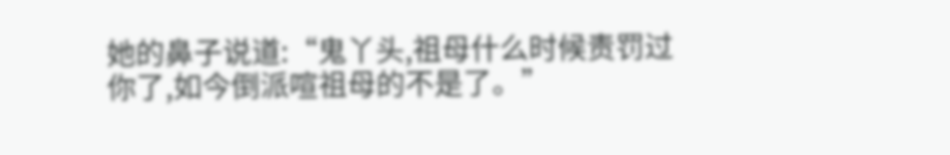她的鼻子说道:“鬼丫头,祖母什么时候责罚过你了,如今倒派喧祖母的不是了。”